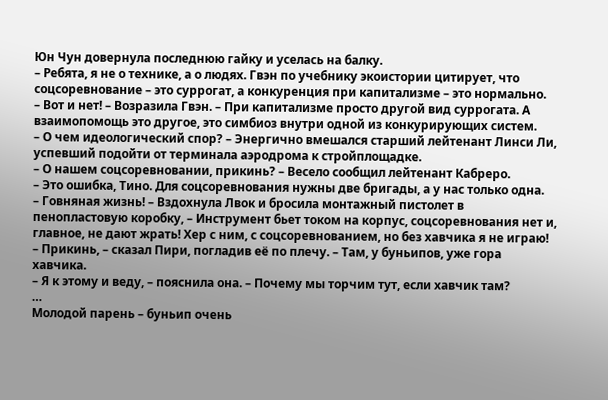Юн Чун довернула последнюю гайку и уселась на балку.
– Ребята, я не о технике, а о людях. Гвэн по учебнику экоистории цитирует, что соцсоревнование – это суррогат, а конкуренция при капитализме – это нормально.
– Вот и нет! – Возразила Гвэн. – При капитализме просто другой вид суррогата. А взаимопомощь это другое, это симбиоз внутри одной из конкурирующих систем.
– О чем идеологический спор? – Энергично вмешался старший лейтенант Линси Ли, успевший подойти от терминала аэродрома к стройплощадке.
– О нашем соцсоревновании, прикинь? – Весело сообщил лейтенант Кабреро.
– Это ошибка, Тино. Для соцсоревнования нужны две бригады, а у нас только одна.
– Говняная жизнь! – Вздохнула Лвок и бросила монтажный пистолет в пенопластовую коробку, – Инструмент бьет током на корпус, соцсоревнования нет и, главное, не дают жрать! Хер с ним, с соцсоревнованием, но без хавчика я не играю!
– Прикинь, – сказал Пири, погладив её по плечу. – Там, у буньипов, уже гора хавчика.
– Я к этому и веду, – пояснила она. – Почему мы торчим тут, если хавчик там?
…
Молодой парень – буньип очень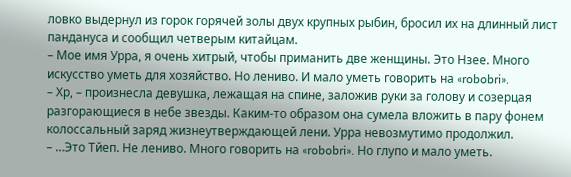ловко выдернул из горок горячей золы двух крупных рыбин, бросил их на длинный лист пандануса и сообщил четверым китайцам.
– Мое имя Урра, я очень хитрый, чтобы приманить две женщины. Это Нзее. Много искусство уметь для хозяйство. Но лениво. И мало уметь говорить на «robobri».
– Хр, – произнесла девушка, лежащая на спине, заложив руки за голову и созерцая разгорающиеся в небе звезды. Каким-то образом она сумела вложить в пару фонем колоссальный заряд жизнеутверждающей лени. Урра невозмутимо продолжил.
– …Это Тйеп. Не лениво. Много говорить на «robobri». Но глупо и мало уметь.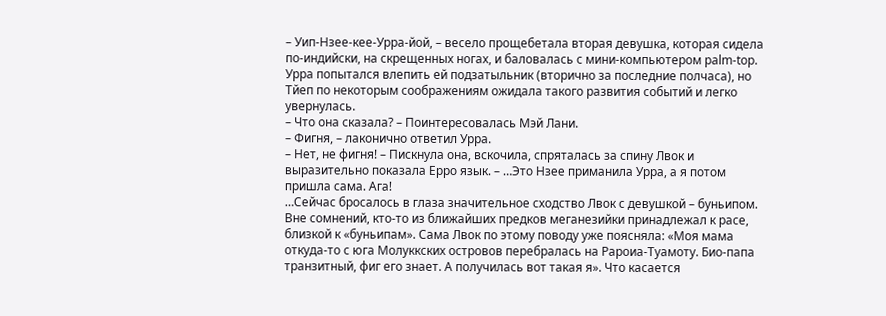– Уип-Нзее-кее-Урра-йой, – весело прощебетала вторая девушка, которая сидела по-индийски, на скрещенных ногах, и баловалась с мини-компьютером palm-top. Урра попытался влепить ей подзатыльник (вторично за последние полчаса), но Тйеп по некоторым соображениям ожидала такого развития событий и легко увернулась.
– Что она сказала? – Поинтересовалась Мэй Лани.
– Фигня, – лаконично ответил Урра.
– Нет, не фигня! – Пискнула она, вскочила, спряталась за спину Лвок и выразительно показала Ерро язык. – …Это Нзее приманила Урра, а я потом пришла сама. Ага!
…Сейчас бросалось в глаза значительное сходство Лвок с девушкой – буньипом. Вне сомнений, кто-то из ближайших предков меганезийки принадлежал к расе, близкой к «буньипам». Сама Лвок по этому поводу уже поясняла: «Моя мама откуда-то с юга Молуккских островов перебралась на Рароиа-Туамоту. Био-папа транзитный, фиг его знает. А получилась вот такая я». Что касается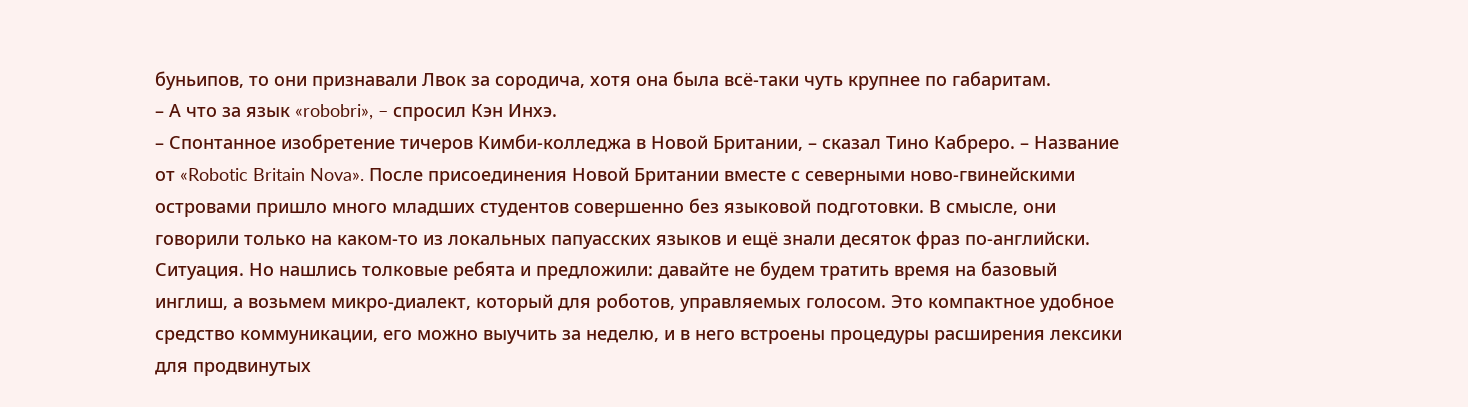буньипов, то они признавали Лвок за сородича, хотя она была всё-таки чуть крупнее по габаритам.
– А что за язык «robobri», – спросил Кэн Инхэ.
– Спонтанное изобретение тичеров Кимби-колледжа в Новой Британии, – сказал Тино Кабреро. – Название от «Robotic Britain Nova». После присоединения Новой Британии вместе с северными ново-гвинейскими островами пришло много младших студентов совершенно без языковой подготовки. В смысле, они говорили только на каком-то из локальных папуасских языков и ещё знали десяток фраз по-английски. Ситуация. Но нашлись толковые ребята и предложили: давайте не будем тратить время на базовый инглиш, а возьмем микро-диалект, который для роботов, управляемых голосом. Это компактное удобное средство коммуникации, его можно выучить за неделю, и в него встроены процедуры расширения лексики для продвинутых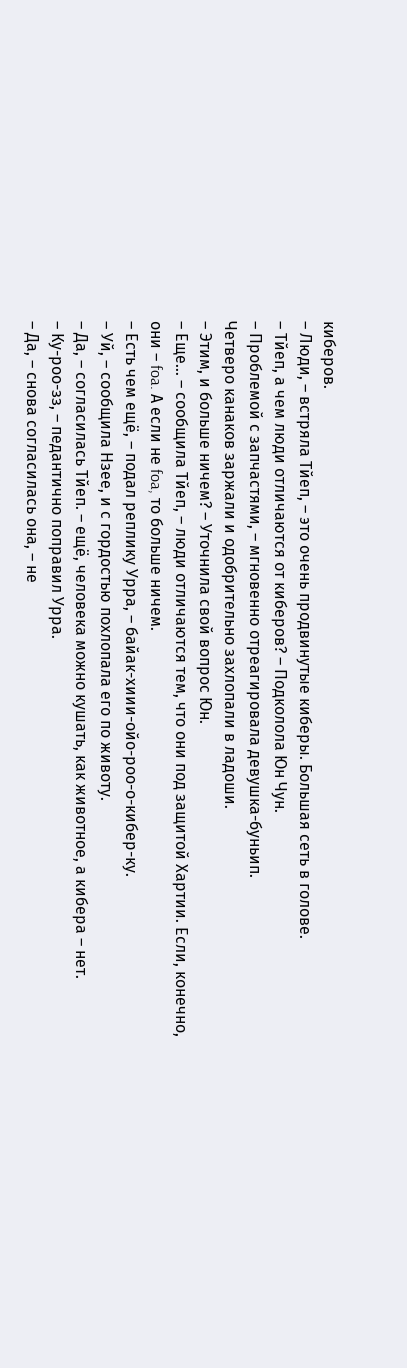киберов.
– Люди, – встряла Тйеп, – это очень продвинутые киберы. Большая сеть в голове.
– Тйеп, а чем люди отличаются от киберов? – Подколола Юн Чун.
– Проблемой с запчастями, – мгновенно отреагировала девушка-буньип.
Четверо канаков заржали и одобрительно захлопали в ладоши.
– Этим, и больше ничем? – Уточнила свой вопрос Юн.
– Еще… – сообщила Тйеп, – люди отличаются тем, что они под защитой Хартии. Если, конечно, они – foa. А если не foa, то больше ничем.
– Есть чем ещё, – подал реплику Урра, – байак-хиии-ойо-роо-о-кибер-ку.
– Уй, – сообщила Нзее, и с гордостью похлопала его по животу.
– Да, – согласилась Тйеп. – ещё, человека можно кушать, как животное, а кибера – нет.
– Ку-роо-зз, – педантично поправил Урра.
– Да, – снова согласилась она, – не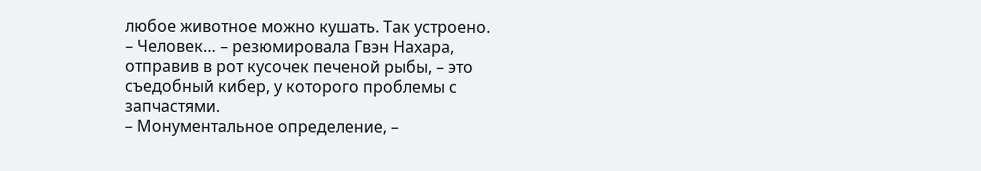любое животное можно кушать. Так устроено.
– Человек… – резюмировала Гвэн Нахара, отправив в рот кусочек печеной рыбы, – это съедобный кибер, у которого проблемы с запчастями.
– Монументальное определение, –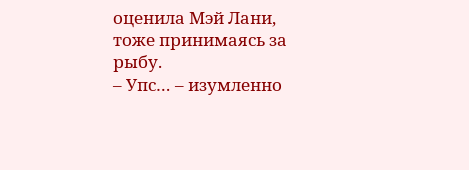оценила Мэй Лани, тоже принимаясь за рыбу.
– Упс… – изумленно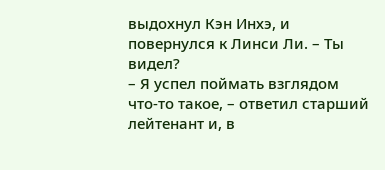выдохнул Кэн Инхэ, и повернулся к Линси Ли. – Ты видел?
– Я успел поймать взглядом что-то такое, – ответил старший лейтенант и, в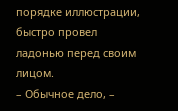порядке иллюстрации, быстро провел ладонью перед своим лицом.
– Обычное дело, –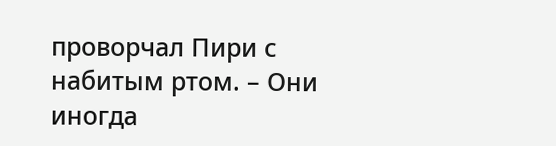проворчал Пири с набитым ртом. – Они иногда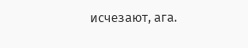исчезают, ага.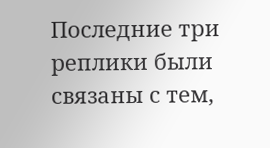Последние три реплики были связаны с тем,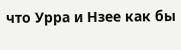что Урра и Нзее как бы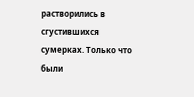растворились в сгустившихся сумерках. Только что были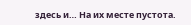здесь и… На их месте пустота.